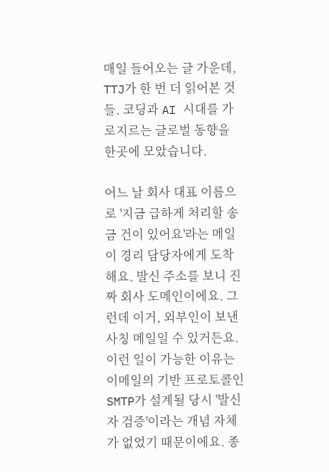매일 들어오는 글 가운데, TTJ가 한 번 더 읽어본 것들. 코딩과 AI 시대를 가로지르는 글로벌 동향을 한곳에 모았습니다.

어느 날 회사 대표 이름으로 '지금 급하게 처리할 송금 건이 있어요'라는 메일이 경리 담당자에게 도착해요. 발신 주소를 보니 진짜 회사 도메인이에요. 그런데 이거, 외부인이 보낸 사칭 메일일 수 있거든요. 이런 일이 가능한 이유는 이메일의 기반 프로토콜인 SMTP가 설계될 당시 '발신자 검증'이라는 개념 자체가 없었기 때문이에요. 종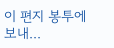이 편지 봉투에 보내...